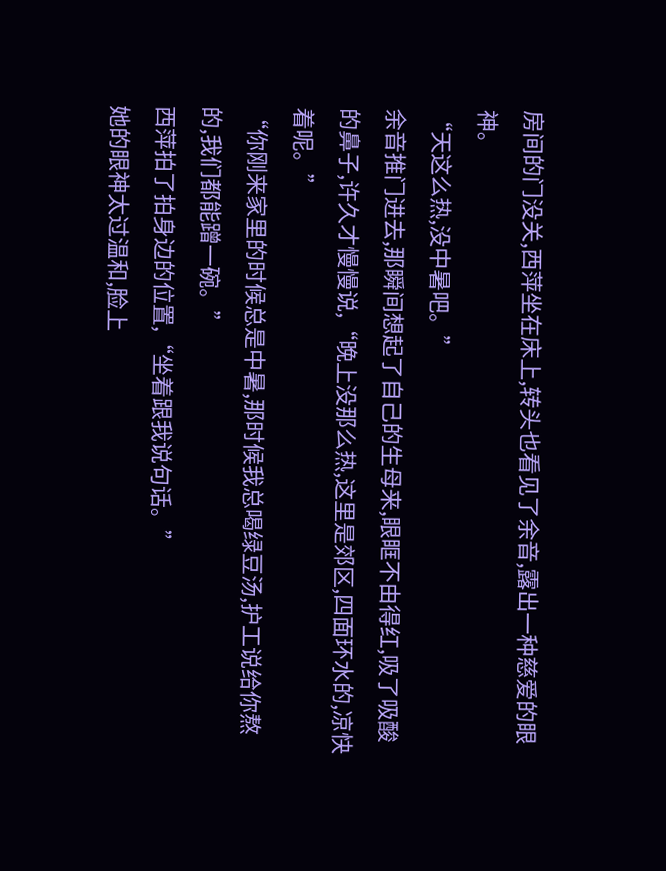房间的门没关,西萍坐在床上,转头也看见了余音,露出一种慈爱的眼神。
“天这么热,没中暑吧。”
余音推门进去,那瞬间想起了自己的生母来,眼眶不由得红,吸了吸酸的鼻子,许久才慢慢说,“晚上没那么热,这里是郊区,四面环水的,凉快着呢。”
“你刚来家里的时候总是中暑,那时候我总喝绿豆汤,护工说给你熬的,我们都能蹭一碗。”
西萍拍了拍身边的位置,“坐着跟我说句话。”
她的眼神太过温和,脸上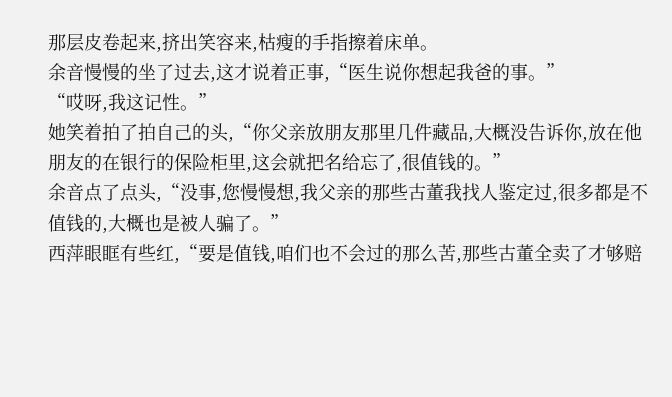那层皮卷起来,挤出笑容来,枯瘦的手指擦着床单。
余音慢慢的坐了过去,这才说着正事,“医生说你想起我爸的事。”
“哎呀,我这记性。”
她笑着拍了拍自己的头,“你父亲放朋友那里几件藏品,大概没告诉你,放在他朋友的在银行的保险柜里,这会就把名给忘了,很值钱的。”
余音点了点头,“没事,您慢慢想,我父亲的那些古董我找人鉴定过,很多都是不值钱的,大概也是被人骗了。”
西萍眼眶有些红,“要是值钱,咱们也不会过的那么苦,那些古董全卖了才够赔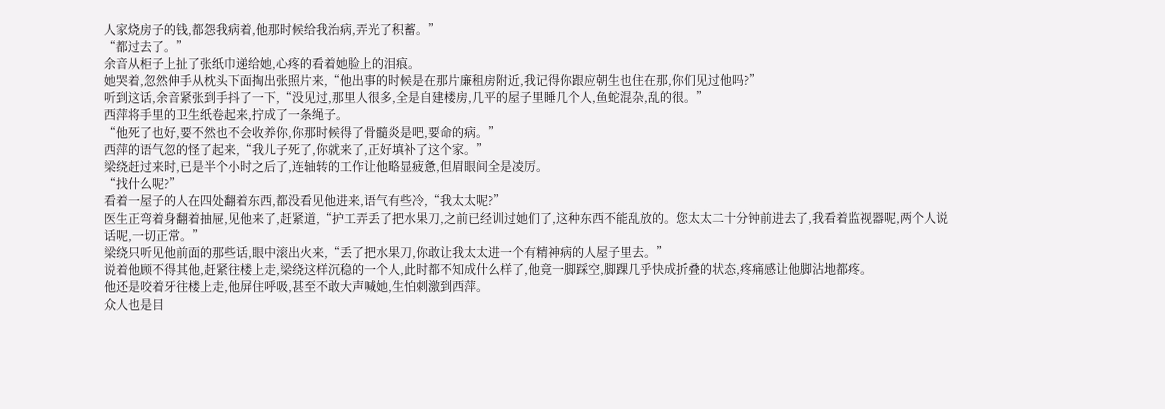人家烧房子的钱,都怨我病着,他那时候给我治病,弄光了积蓄。”
“都过去了。”
余音从柜子上扯了张纸巾递给她,心疼的看着她脸上的泪痕。
她哭着,忽然伸手从枕头下面掏出张照片来,“他出事的时候是在那片廉租房附近,我记得你跟应朝生也住在那,你们见过他吗?”
听到这话,余音紧张到手抖了一下,“没见过,那里人很多,全是自建楼房,几平的屋子里睡几个人,鱼蛇混杂,乱的很。”
西萍将手里的卫生纸卷起来,拧成了一条绳子。
“他死了也好,要不然也不会收养你,你那时候得了骨髓炎是吧,要命的病。”
西萍的语气忽的怪了起来,“我儿子死了,你就来了,正好填补了这个家。”
梁绕赶过来时,已是半个小时之后了,连轴转的工作让他略显疲惫,但眉眼间全是凌厉。
“找什么呢?”
看着一屋子的人在四处翻着东西,都没看见他进来,语气有些冷,“我太太呢?”
医生正弯着身翻着抽屉,见他来了,赶紧道,“护工弄丢了把水果刀,之前已经训过她们了,这种东西不能乱放的。您太太二十分钟前进去了,我看着监视器呢,两个人说话呢,一切正常。”
梁绕只听见他前面的那些话,眼中滚出火来,“丢了把水果刀,你敢让我太太进一个有精神病的人屋子里去。”
说着他顾不得其他,赶紧往楼上走,梁绕这样沉稳的一个人,此时都不知成什么样了,他竟一脚踩空,脚踝几乎快成折叠的状态,疼痛感让他脚沾地都疼。
他还是咬着牙往楼上走,他屏住呼吸,甚至不敢大声喊她,生怕刺激到西萍。
众人也是目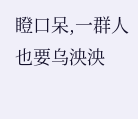瞪口呆,一群人也要乌泱泱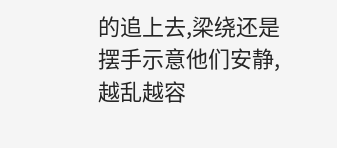的追上去,梁绕还是摆手示意他们安静,越乱越容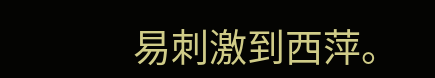易刺激到西萍。